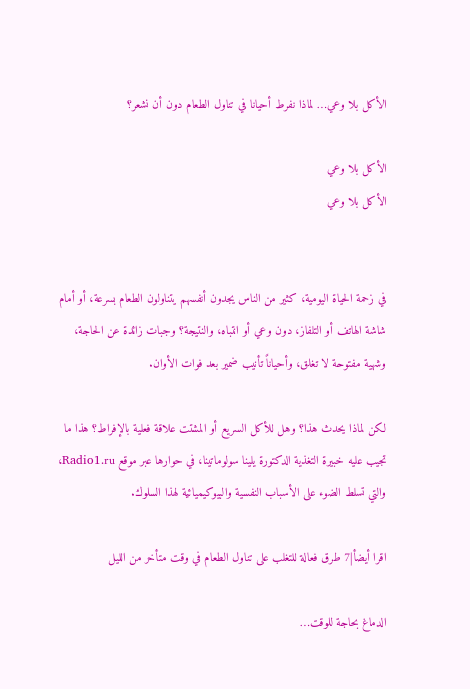الأكل بلا وعي… لماذا نفرط أحيانا في تناول الطعام دون أن نشعر؟

الأكل بلا وعي
الأكل بلا وعي


في زحمة الحياة اليومية، كثير من الناس يجدون أنفسهم يتناولون الطعام بسرعة، أو أمام شاشة الهاتف أو التلفاز، دون وعي أو انتباه، والنتيجة؟ وجبات زائدة عن الحاجة، وشهية مفتوحة لا تغلق، وأحياناً تأنيب ضمير بعد فوات الأوان.

لكن لماذا يحدث هذا؟ وهل للأكل السريع أو المشتت علاقة فعلية بالإفراط؟ هذا ما تجيب عليه خبيرة التغذية الدكتورة يلينا سولوماتينا، في حوارها عبر موقع Radio1.ru، والتي تسلط الضوء على الأسباب النفسية والبيوكيميائية لهذا السلوك.

اقرا أيضأ|7 طرق فعالة للتغلب على تناول الطعام في وقت متأخر من الليل

الدماغ بحاجة للوقت…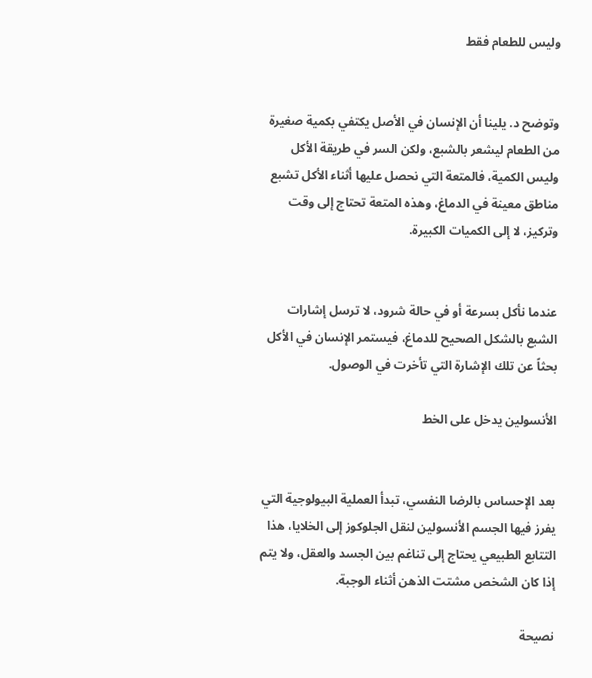وليس للطعام فقط


وتوضح د. يلينا أن الإنسان في الأصل يكتفي بكمية صغيرة من الطعام ليشعر بالشبع، ولكن السر في طريقة الأكل وليس الكمية، فالمتعة التي نحصل عليها أثناء الأكل تشبع مناطق معينة في الدماغ، وهذه المتعة تحتاج إلى وقت وتركيز، لا إلى الكميات الكبيرة.


عندما نأكل بسرعة أو في حالة شرود، لا ترسل إشارات الشبع بالشكل الصحيح للدماغ، فيستمر الإنسان في الأكل بحثاً عن تلك الإشارة التي تأخرت في الوصول.

الأنسولين يدخل على الخط


بعد الإحساس بالرضا النفسي، تبدأ العملية البيولوجية التي يفرز فيها الجسم الأنسولين لنقل الجلوكوز إلى الخلايا، هذا التتابع الطبيعي يحتاج إلى تناغم بين الجسد والعقل، ولا يتم إذا كان الشخص مشتت الذهن أثناء الوجبة.

نصيحة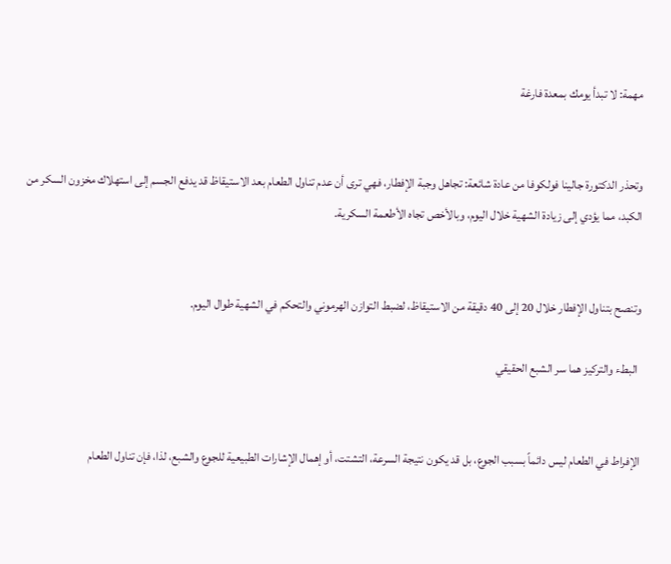مهمة: لا تبدأ يومك بمعدة فارغة


وتحذر الدكتورة جالينا فولكوفا من عادة شائعة: تجاهل وجبة الإفطار، فهي ترى أن عدم تناول الطعام بعد الاستيقاظ قد يدفع الجسم إلى استهلاك مخزون السكر من الكبد، مما يؤدي إلى زيادة الشهية خلال اليوم، وبالأخص تجاه الأطعمة السكرية.


وتنصح بتناول الإفطار خلال 20 إلى 40 دقيقة من الاستيقاظ، لضبط التوازن الهرموني والتحكم في الشهية طوال اليوم.

 البطء والتركيز هما سر الشبع الحقيقي


الإفراط في الطعام ليس دائماً بسبب الجوع، بل قد يكون نتيجة السرعة، التشتت، أو إهمال الإشارات الطبيعية للجوع والشبع، لذا، فإن تناول الطعام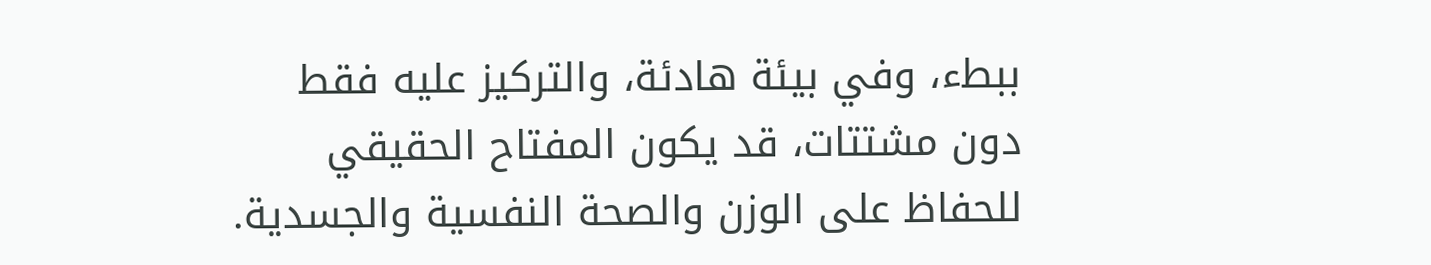ببطء، وفي بيئة هادئة، والتركيز عليه فقط دون مشتتات، قد يكون المفتاح الحقيقي للحفاظ على الوزن والصحة النفسية والجسدية.